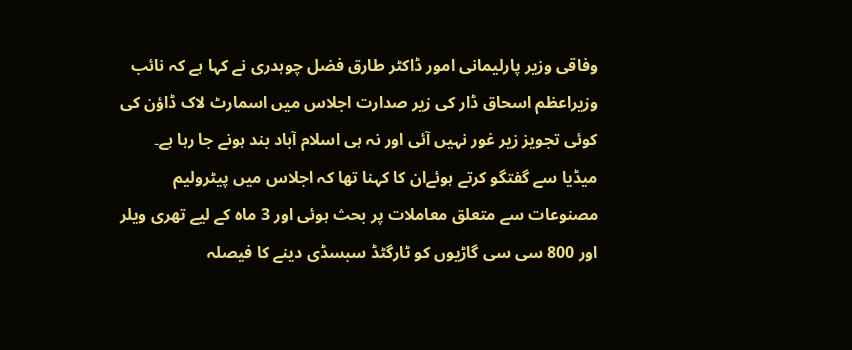وفاقی وزیر پارلیمانی امور ڈاکٹر طارق فضل چوہدری نے کہا ہے کہ نائب وزیراعظم اسحاق ڈار کی زیر صدارت اجلاس میں اسمارٹ لاک ڈاؤن کی کوئی تجویز زیر غور نہیں آئی اور نہ ہی اسلام آباد بند ہونے جا رہا ہے۔
میڈیا سے گفتگو کرتے ہوئےان کا کہنا تھا کہ اجلاس میں پیٹرولیم مصنوعات سے متعلق معاملات پر بحث ہوئی اور 3 ماہ کے لیے تھری ویلر اور 800 سی سی گاڑیوں کو ٹارگٹڈ سبسڈی دینے کا فیصلہ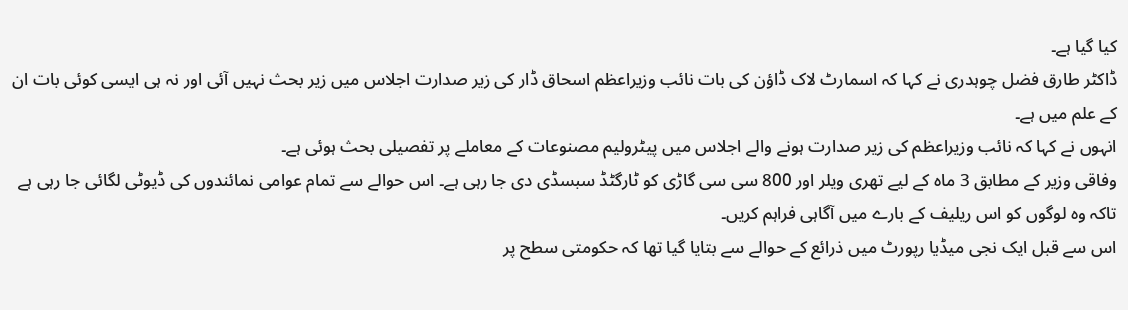کیا گیا ہے۔
ڈاکٹر طارق فضل چوہدری نے کہا کہ اسمارٹ لاک ڈاؤن کی بات نائب وزیراعظم اسحاق ڈار کی زیر صدارت اجلاس میں زیر بحث نہیں آئی اور نہ ہی ایسی کوئی بات ان کے علم میں ہے۔
انہوں نے کہا کہ نائب وزیراعظم کی زیر صدارت ہونے والے اجلاس میں پیٹرولیم مصنوعات کے معاملے پر تفصیلی بحث ہوئی ہے۔
وفاقی وزیر کے مطابق 3 ماہ کے لیے تھری ویلر اور 800 سی سی گاڑی کو ٹارگٹڈ سبسڈی دی جا رہی ہے۔ اس حوالے سے تمام عوامی نمائندوں کی ڈیوٹی لگائی جا رہی ہے تاکہ وہ لوگوں کو اس ریلیف کے بارے میں آگاہی فراہم کریں۔
اس سے قبل ایک نجی میڈیا رپورٹ میں ذرائع کے حوالے سے بتایا گیا تھا کہ حکومتی سطح پر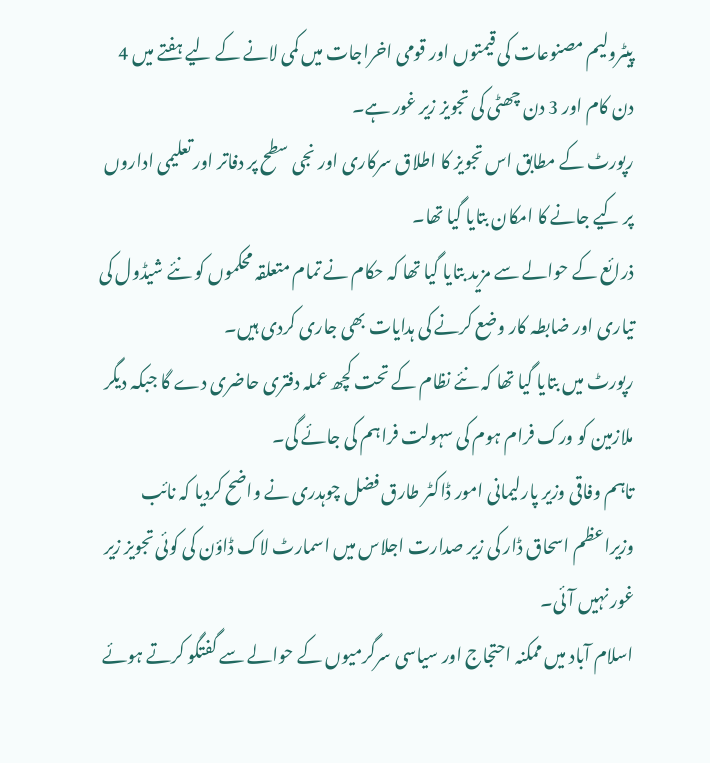پیٹرولیم مصنوعات کی قیمتوں اور قومی اخراجات میں کمی لانے کے لیے ہفتے میں 4 دن کام اور 3 دن چھٹی کی تجویز زیر غور ہے۔
رپورٹ کے مطابق اس تجویز کا اطلاق سرکاری اور نجی سطح پر دفاتر اور تعلیمی اداروں پر کیے جانے کا امکان بتایا گیا تھا۔
ذرائع کے حوالے سے مزید بتایا گیا تھا کہ حکام نے تمام متعلقہ محکموں کو نئے شیڈول کی تیاری اور ضابطہ کار وضع کرنے کی ہدایات بھی جاری کردی ہیں۔
رپورٹ میں بتایا گیا تھا کہ نئے نظام کے تحت کچھ عملہ دفتری حاضری دے گا جبکہ دیگر ملازمین کو ورک فرام ہوم کی سہولت فراہم کی جائے گی۔
تاہم وفاقی وزیر پارلیمانی امور ڈاکٹر طارق فضل چوہدری نے واضح کردیا کہ نائب وزیراعظم اسحاق ڈار کی زیر صدارت اجلاس میں اسمارٹ لاک ڈاؤن کی کوئی تجویز زیر غور نہیں آئی۔
اسلام آباد میں ممکنہ احتجاج اور سیاسی سرگرمیوں کے حوالے سے گفتگو کرتے ہوئے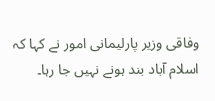وفاقی وزیر پارلیمانی امور نے کہا کہ اسلام آباد بند ہونے نہیں جا رہا۔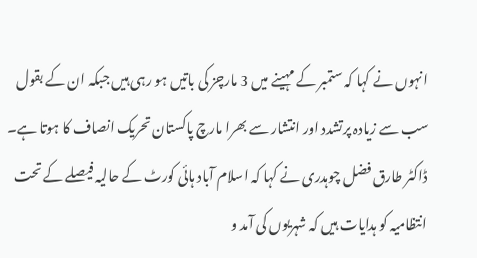انہوں نے کہا کہ ستمبر کے مہینے میں 3 مارچز کی باتیں ہو رہی ہیں جبکہ ان کے بقول سب سے زیادہ پرتشدد اور انتشار سے بھرا مارچ پاکستان تحریک انصاف کا ہوتا ہے۔
ڈاکٹر طارق فضل چوہدری نے کہا کہ اسلام آباد ہائی کورٹ کے حالیہ فیصلے کے تحت انتظامیہ کو ہدایات ہیں کہ شہریوں کی آمد و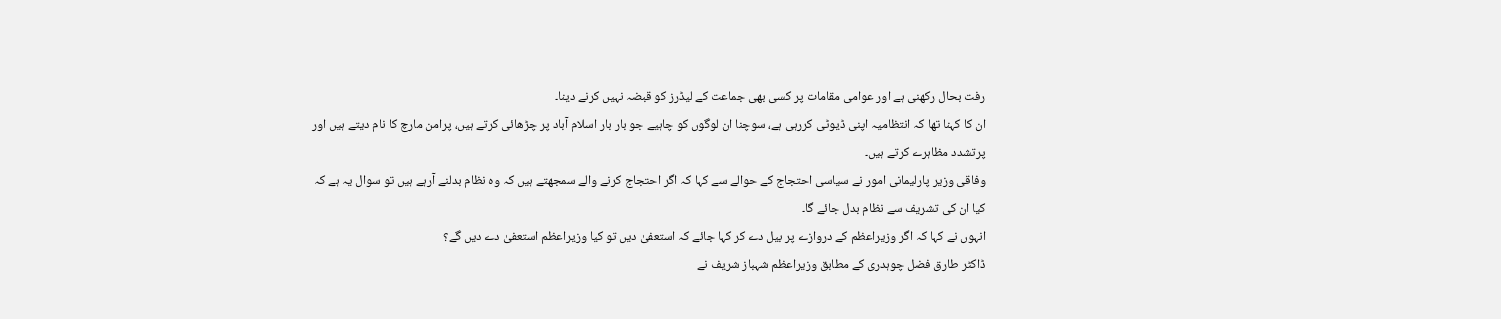رفت بحال رکھنی ہے اور عوامی مقامات پر کسی بھی جماعت کے لیڈرز کو قبضہ نہیں کرنے دینا۔
ان کا کہنا تھا کہ انتظامیہ اپنی ڈیوٹی کررہی ہے، سوچنا ان لوگوں کو چاہیے جو بار بار اسلام آباد پر چڑھائی کرتے ہیں، پرامن مارچ کا نام دیتے ہیں اور پرتشدد مظاہرے کرتے ہیں۔
وفاقی وزیر پارلیمانی امور نے سیاسی احتجاج کے حوالے سے کہا کہ اگر احتجاج کرنے والے سمجھتے ہیں کہ وہ نظام بدلنے آرہے ہیں تو سوال یہ ہے کہ کیا ان کی تشریف سے نظام بدل جائے گا۔
انہوں نے کہا کہ اگر وزیراعظم کے دروازے پر بیل دے کر کہا جائے کہ استعفیٰ دیں تو کیا وزیراعظم استعفیٰ دے دیں گے؟
ڈاکٹر طارق فضل چوہدری کے مطابق وزیراعظم شہباز شریف نے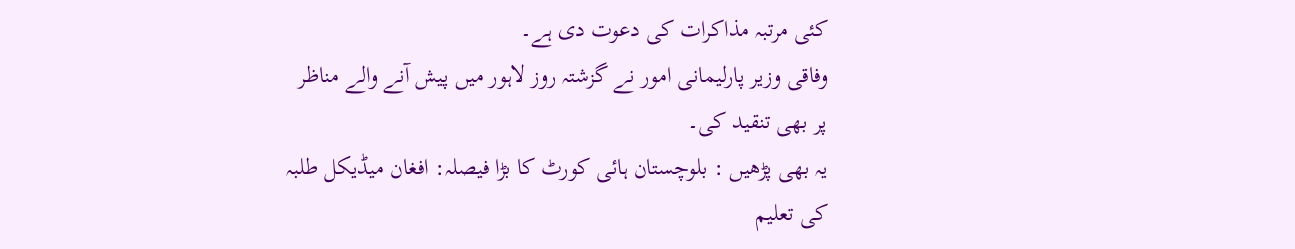کئی مرتبہ مذاکرات کی دعوت دی ہے۔
وفاقی وزیر پارلیمانی امور نے گزشتہ روز لاہور میں پیش آنے والے مناظر پر بھی تنقید کی۔
یہ بھی پڑھیں : بلوچستان ہائی کورٹ کا بڑا فیصلہ: افغان میڈیکل طلبہ کی تعلیم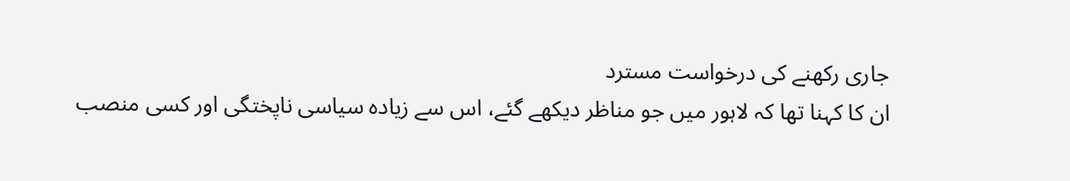جاری رکھنے کی درخواست مسترد
ان کا کہنا تھا کہ لاہور میں جو مناظر دیکھے گئے، اس سے زیادہ سیاسی ناپختگی اور کسی منصب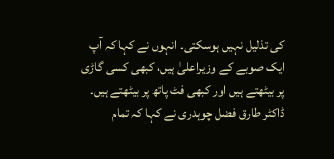کی تذلیل نہیں ہوسکتی۔ انہوں نے کہا کہ آپ ایک صوبے کے وزیراعلیٰ ہیں، کبھی کسی گاڑی پر بیٹھتے ہیں اور کبھی فٹ پاتھ پر بیٹھتے ہیں۔
ڈاکٹر طارق فضل چوہدری نے کہا کہ تمام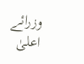وزرائے اعلیٰ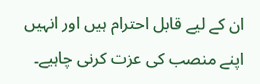ان کے لیے قابل احترام ہیں اور انہیں اپنے منصب کی عزت کرنی چاہیے۔